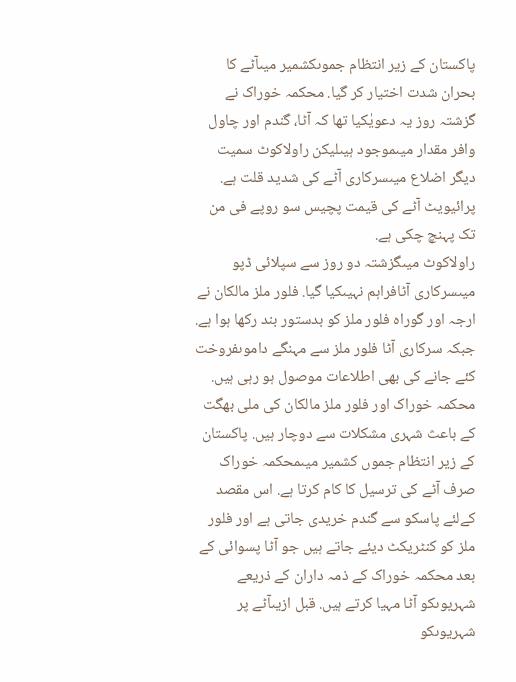پاکستان کے زیر انتظام جموںکشمیر میںآٹے کا بحران شدت اختیار کر گیا. محکمہ خوراک نے گزشتہ روز یہ دعویٰکیا تھا کہ آٹا، گندم اور چاول وافر مقدار میںموجود ہیںلیکن راولاکوٹ سمیت دیگر اضلاع میںسرکاری آٹے کی شدید قلت ہے. پرائیویٹ آٹے کی قیمت پچیس سو روپے فی من تک پہنچ چکی ہے.
راولاکوٹ میںگزشتہ دو روز سے سپلائی ڈپو میںسرکاری آٹافراہم نہیںکیا گیا. فلور ملز مالکان نے ارجہ اور گوراہ فلور ملز کو بدستور بند رکھا ہوا ہے. جبکہ سرکاری آٹا فلور ملز سے مہنگے داموںفروخت کئے جانے کی بھی اطلاعات موصول ہو رہی ہیں.
محکمہ خوراک اور فلور ملز مالکان کی ملی بھگت کے باعث شہری مشکلات سے دوچار ہیں. پاکستان کے زیر انتظام جموں کشمیر میںمحکمہ خوراک صرف آٹے کی ترسیل کا کام کرتا ہے. اس مقصد کےلئے پاسکو سے گندم خریدی جاتی ہے اور فلور ملز کو کنٹریکٹ دیئے جاتے ہیں جو آٹا پسوائی کے بعد محکمہ خوراک کے ذمہ داران کے ذریعے شہریوںکو آٹا مہیا کرتے ہیں. قبل ازیںآٹے پر شہریوںکو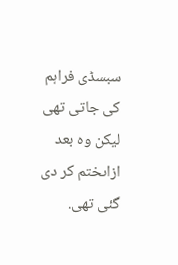سبسڈی فراہم کی جاتی تھی لیکن وہ بعد ازاںختم کر دی گئی تھی.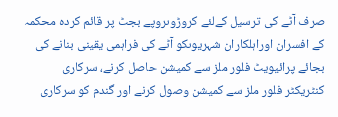صرف آٹے کی ترسیل کےلئے کروڑوںروپے بجٹ پر قائم کردہ محکمہ کے افسران اوراہلکاران شہریوںکو آٹے کی فراہمی یقینی بنانے کی بجائے پرائیویٹ فلور ملز سے کمیشن حاصل کرنے، سرکاری کنٹریکٹر فلور ملز سے کمیشن وصول کرنے اور گندم کو سرکاری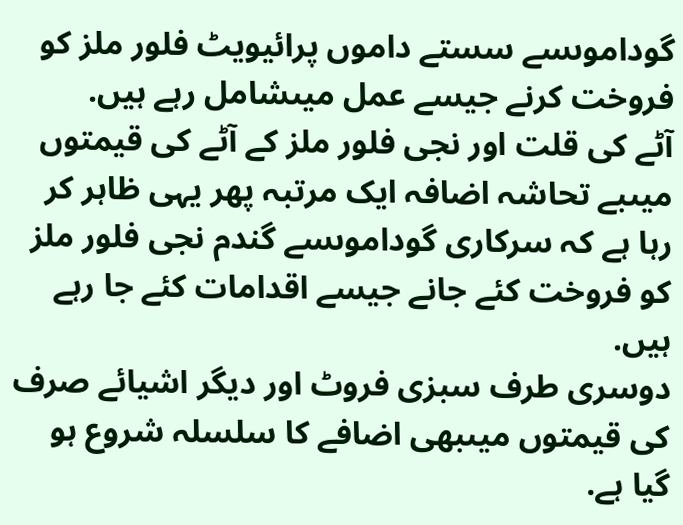گوداموںسے سستے داموں پرائیویٹ فلور ملز کو فروخت کرنے جیسے عمل میںشامل رہے ہیں.
آٹے کی قلت اور نجی فلور ملز کے آٹے کی قیمتوں میںبے تحاشہ اضافہ ایک مرتبہ پھر یہی ظاہر کر رہا ہے کہ سرکاری گوداموںسے گندم نجی فلور ملز کو فروخت کئے جانے جیسے اقدامات کئے جا رہے ہیں.
دوسری طرف سبزی فروٹ اور دیگر اشیائے صرف کی قیمتوں میںبھی اضافے کا سلسلہ شروع ہو گیا ہے.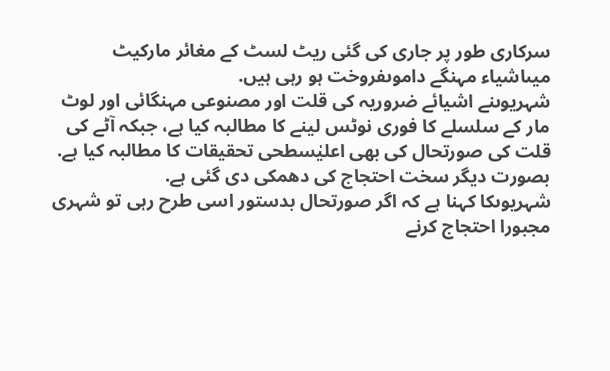سرکاری طور پر جاری کی گئی ریٹ لسٹ کے مغائر مارکیٹ میںاشیاء مہنگے داموںفروخت ہو رہی ہیں.
شہریوںنے اشیائے ضروریہ کی قلت اور مصنوعی مہنگائی اور لوٹ مار کے سلسلے کا فوری نوٹس لینے کا مطالبہ کیا ہے، جبکہ آٹے کی قلت کی صورتحال کی بھی اعلیٰسطحی تحقیقات کا مطالبہ کیا ہے. بصورت دیگر سخت احتجاج کی دھمکی دی گئی ہے.
شہریوںکا کہنا ہے کہ اگر صورتحال بدستور اسی طرح رہی تو شہری مجبورا احتجاج کرنے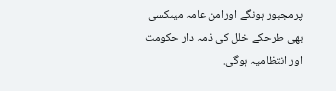پرمجبور ہونگے اورامن عامہ میںکسی بھی طرحکے خلل کی ذمہ دار حکومت اور انتظامیہ ہوگی.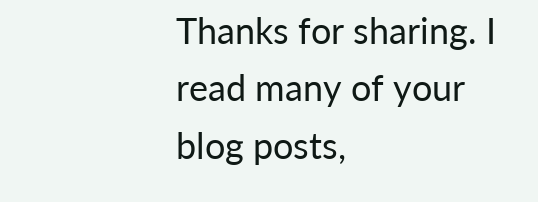Thanks for sharing. I read many of your blog posts,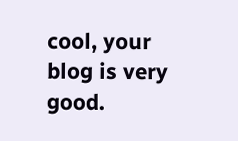cool, your blog is very good.